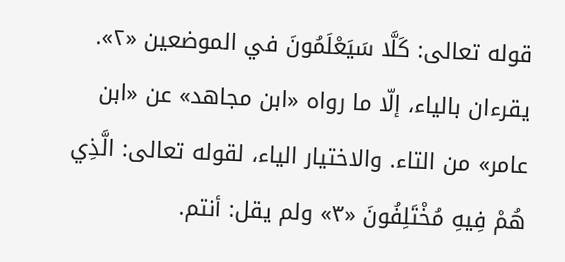قوله تعالى: كَلَّا سَيَعْلَمُونَ في الموضعين «٢». يقرءان بالياء، إلّا ما رواه «ابن مجاهد» عن «ابن عامر» من التاء. والاختيار الياء، لقوله تعالى: الَّذِي هُمْ فِيهِ مُخْتَلِفُونَ «٣» ولم يقل: أنتم.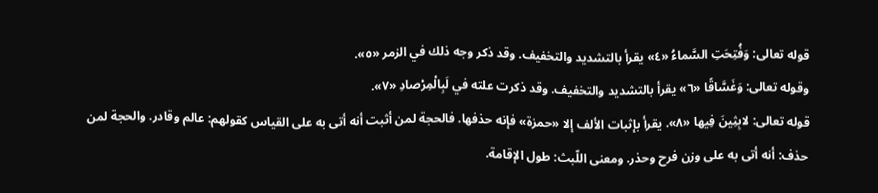قوله تعالى: وَفُتِحَتِ السَّماءُ «٤» يقرأ بالتشديد والتخفيف. وقد ذكر وجه ذلك في الزمر «٥».
وقوله تعالى: وَغَسَّاقًا «٦» يقرأ بالتشديد والتخفيف. وقد ذكرت علته في لَبِالْمِرْصادِ «٧».
قوله تعالى: لابِثِينَ فِيها «٨». يقرأ بإثبات الألف إلا «حمزة» فإنه حذفها. فالحجة لمن أثبت أنه أتى به على القياس كقولهم: عالم وقادر. والحجة لمن حذف: أنه أتى به على وزن فرح وحذر. ومعنى اللّبث: طول الإقامة.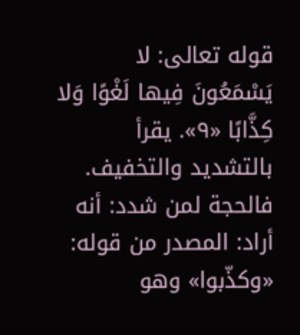قوله تعالى: لا يَسْمَعُونَ فِيها لَغْوًا وَلا كِذَّابًا «٩». يقرأ بالتشديد والتخفيف. فالحجة لمن شدد: أنه أراد: المصدر من قوله: «وكذّبوا» وهو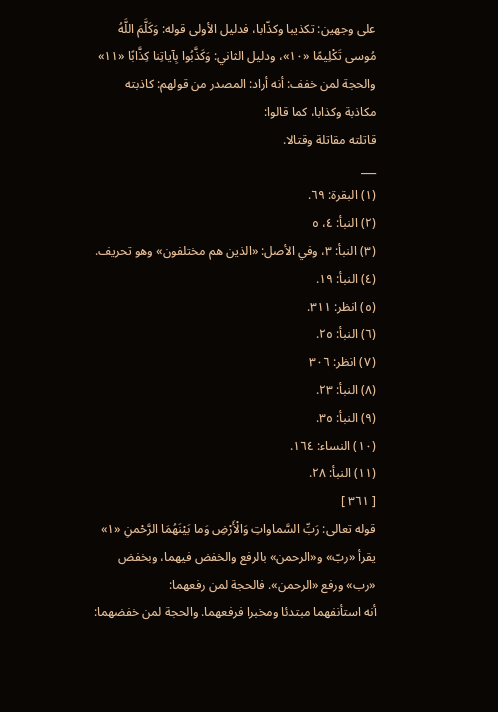على وجهين: تكذيبا وكذّابا، فدليل الأولى قوله: وَكَلَّمَ اللَّهُ مُوسى تَكْلِيمًا «١٠»، ودليل الثاني: وَكَذَّبُوا بِآياتِنا كِذَّابًا «١١» والحجة لمن خفف: أنه أراد: المصدر من قولهم: كاذبته مكاذبة وكذابا، كما قالوا:
قاتلته مقاتلة وقتالا.
___
(١) البقرة: ٦٩.
(٢) النبأ: ٤، ٥
(٣) النبأ: ٣، وفي الأصل: «الذين هم مختلفون» وهو تحريف.
(٤) النبأ: ١٩.
(٥) انظر: ٣١١.
(٦) النبأ: ٢٥.
(٧) انظر: ٣٠٦
(٨) النبأ: ٢٣.
(٩) النبأ: ٣٥.
(١٠) النساء: ١٦٤.
(١١) النبأ: ٢٨.
[ ٣٦١ ]
قوله تعالى: رَبِّ السَّماواتِ وَالْأَرْضِ وَما بَيْنَهُمَا الرَّحْمنِ «١» يقرأ «ربّ» و«الرحمن» بالرفع والخفض فيهما، وبخفض «رب» ورفع «الرحمن». فالحجة لمن رفعهما:
أنه استأنفهما مبتدئا ومخبرا فرفعهما. والحجة لمن خفضهما: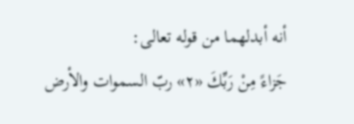أنه أبدلهما من قوله تعالى:
جَزاءً مِنْ رَبِّكَ «٢» ربّ السموات والأرض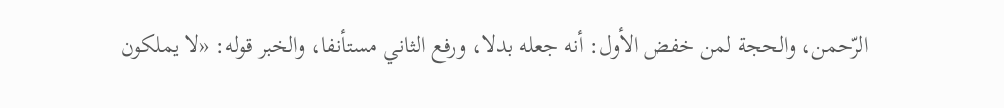الرّحمن، والحجة لمن خفض الأول: أنه جعله بدلا، ورفع الثاني مستأنفا، والخبر قوله: «لا يملكون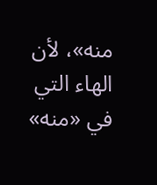منه»، لأن الهاء التي في «منه»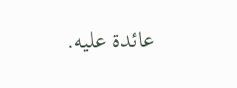عائدة عليه.